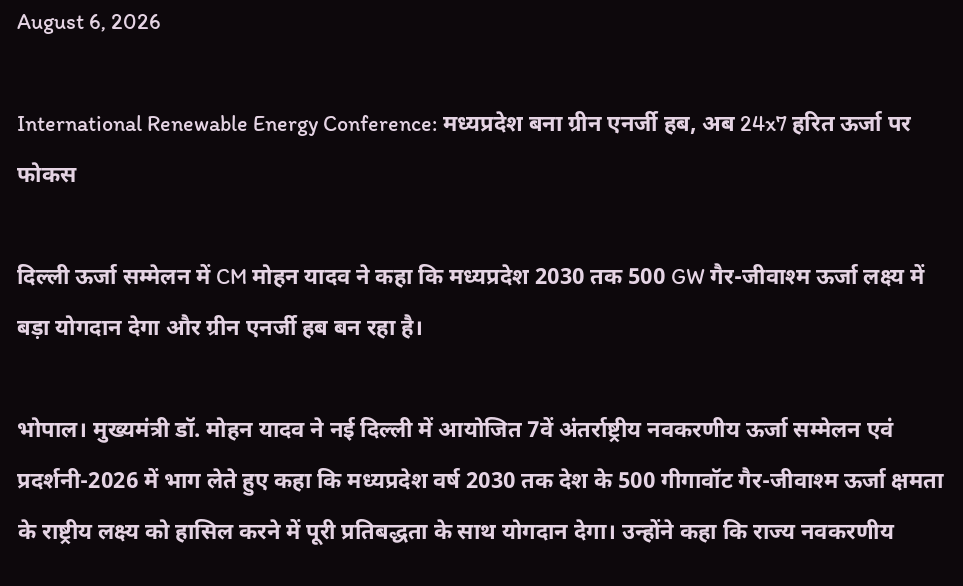August 6, 2026

International Renewable Energy Conference: मध्यप्रदेश बना ग्रीन एनर्जी हब, अब 24x7 हरित ऊर्जा पर फोकस

दिल्ली ऊर्जा सम्मेलन में CM मोहन यादव ने कहा कि मध्यप्रदेश 2030 तक 500 GW गैर-जीवाश्म ऊर्जा लक्ष्य में बड़ा योगदान देगा और ग्रीन एनर्जी हब बन रहा है।

भोपाल। मुख्यमंत्री डॉ. मोहन यादव ने नई दिल्ली में आयोजित 7वें अंतर्राष्ट्रीय नवकरणीय ऊर्जा सम्मेलन एवं प्रदर्शनी-2026 में भाग लेते हुए कहा कि मध्यप्रदेश वर्ष 2030 तक देश के 500 गीगावॉट गैर-जीवाश्म ऊर्जा क्षमता के राष्ट्रीय लक्ष्य को हासिल करने में पूरी प्रतिबद्धता के साथ योगदान देगा। उन्होंने कहा कि राज्य नवकरणीय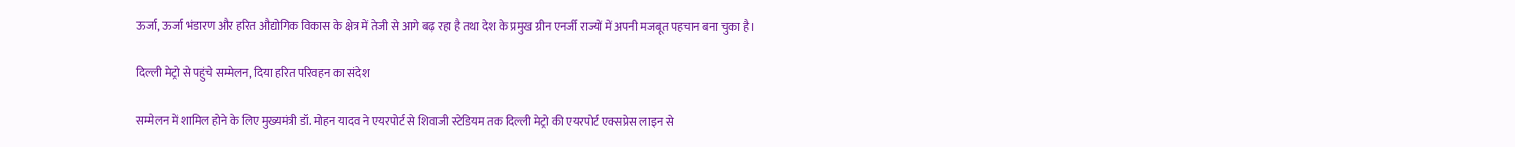ऊर्जा, ऊर्जा भंडारण और हरित औद्योगिक विकास के क्षेत्र में तेजी से आगे बढ़ रहा है तथा देश के प्रमुख ग्रीन एनर्जी राज्यों में अपनी मजबूत पहचान बना चुका है।

दिल्ली मेट्रो से पहुंचे सम्मेलन, दिया हरित परिवहन का संदेश

सम्मेलन में शामिल होने के लिए मुख्यमंत्री डॉ. मोहन यादव ने एयरपोर्ट से शिवाजी स्टेडियम तक दिल्ली मेट्रो की एयरपोर्ट एक्सप्रेस लाइन से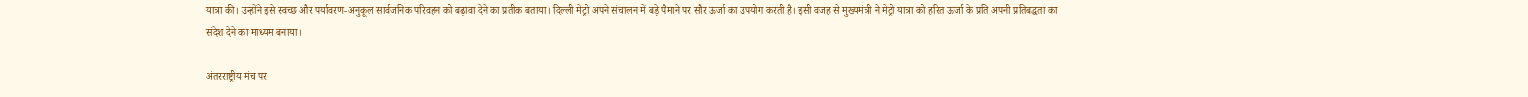यात्रा की। उन्होंने इसे स्वच्छ और पर्यावरण-अनुकूल सार्वजनिक परिवहन को बढ़ावा देने का प्रतीक बताया। दिल्ली मेट्रो अपने संचालन में बड़े पैमाने पर सौर ऊर्जा का उपयोग करती है। इसी वजह से मुख्यमंत्री ने मेट्रो यात्रा को हरित ऊर्जा के प्रति अपनी प्रतिबद्धता का संदेश देने का माध्यम बनाया।

अंतरराष्ट्रीय मंच पर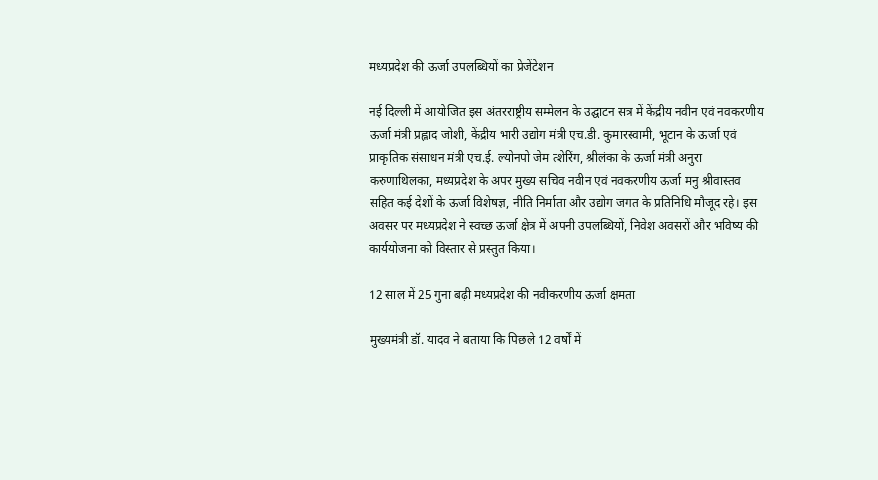मध्यप्रदेश की ऊर्जा उपलब्धियों का प्रेजेंटेशन

नई दिल्ली में आयोजित इस अंतरराष्ट्रीय सम्मेलन के उद्घाटन सत्र में केंद्रीय नवीन एवं नवकरणीय ऊर्जा मंत्री प्रह्लाद जोशी, केंद्रीय भारी उद्योग मंत्री एच.डी. कुमारस्वामी, भूटान के ऊर्जा एवं प्राकृतिक संसाधन मंत्री एच.ई. ल्योनपो जेम त्शेरिंग, श्रीलंका के ऊर्जा मंत्री अनुरा करुणाथिलका, मध्यप्रदेश के अपर मुख्य सचिव नवीन एवं नवकरणीय ऊर्जा मनु श्रीवास्तव सहित कई देशों के ऊर्जा विशेषज्ञ, नीति निर्माता और उद्योग जगत के प्रतिनिधि मौजूद रहे। इस अवसर पर मध्यप्रदेश ने स्वच्छ ऊर्जा क्षेत्र में अपनी उपलब्धियों, निवेश अवसरों और भविष्य की कार्ययोजना को विस्तार से प्रस्तुत किया।

12 साल में 25 गुना बढ़ी मध्यप्रदेश की नवीकरणीय ऊर्जा क्षमता

मुख्यमंत्री डॉ. यादव ने बताया कि पिछले 12 वर्षों में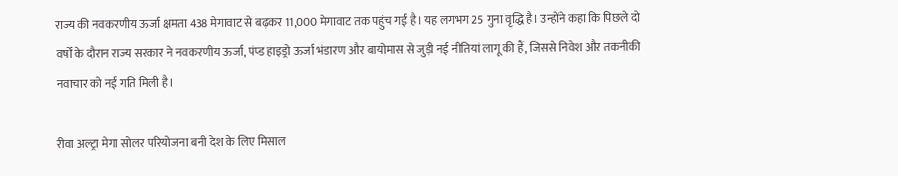राज्य की नवकरणीय ऊर्जा क्षमता 438 मेगावाट से बढ़कर 11,000 मेगावाट तक पहुंच गई है। यह लगभग 25 गुना वृद्धि है। उन्होंने कहा कि पिछले दो वर्षों के दौरान राज्य सरकार ने नवकरणीय ऊर्जा, पंप्ड हाइड्रो ऊर्जा भंडारण और बायोमास से जुड़ी नई नीतियां लागू की हैं, जिससे निवेश और तकनीकी नवाचार को नई गति मिली है।

रीवा अल्ट्रा मेगा सोलर परियोजना बनी देश के लिए मिसाल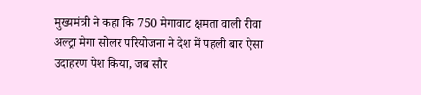मुख्यमंत्री ने कहा कि 750 मेगावाट क्षमता वाली रीवा अल्ट्रा मेगा सोलर परियोजना ने देश में पहली बार ऐसा उदाहरण पेश किया, जब सौर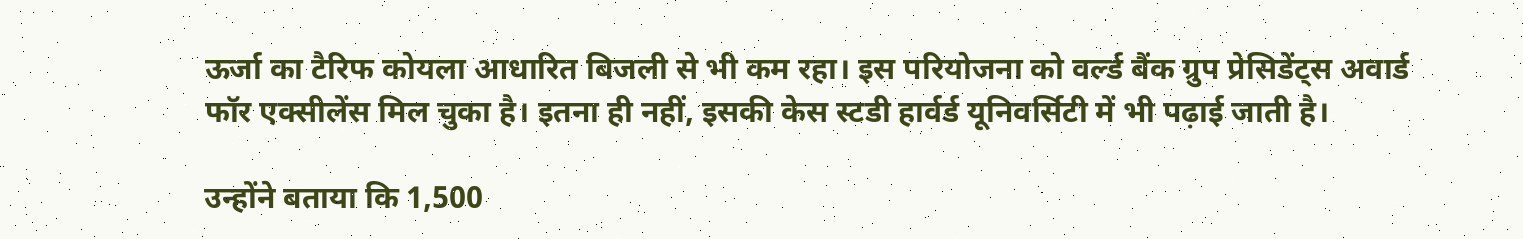ऊर्जा का टैरिफ कोयला आधारित बिजली से भी कम रहा। इस परियोजना को वर्ल्ड बैंक ग्रुप प्रेसिडेंट्स अवार्ड फॉर एक्सीलेंस मिल चुका है। इतना ही नहीं, इसकी केस स्टडी हार्वर्ड यूनिवर्सिटी में भी पढ़ाई जाती है।

उन्होंने बताया कि 1,500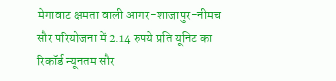मेगावाट क्षमता वाली आगर-शाजापुर-नीमच सौर परियोजना में 2.14 रुपये प्रति यूनिट का रिकॉर्ड न्यूनतम सौर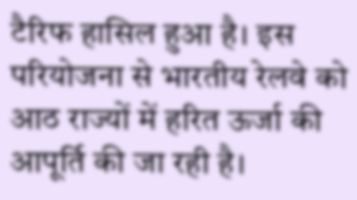टैरिफ हासिल हुआ है। इस परियोजना से भारतीय रेलवे को आठ राज्यों में हरित ऊर्जा की आपूर्ति की जा रही है।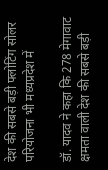देश की सबसे बड़ी फ्लोटिंग सोलर परियोजना भी मध्यप्रदेश में

डॉ. यादव ने कहा कि 278 मेगावाट क्षमता वाली देश की सबसे बड़ी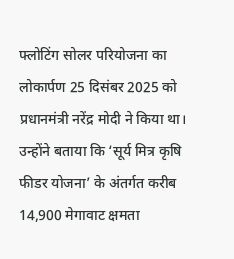फ्लोटिंग सोलर परियोजना का लोकार्पण 25 दिसंबर 2025 को प्रधानमंत्री नरेंद्र मोदी ने किया था। उन्होंने बताया कि ‘सूर्य मित्र कृषि फीडर योजना’ के अंतर्गत करीब 14,900 मेगावाट क्षमता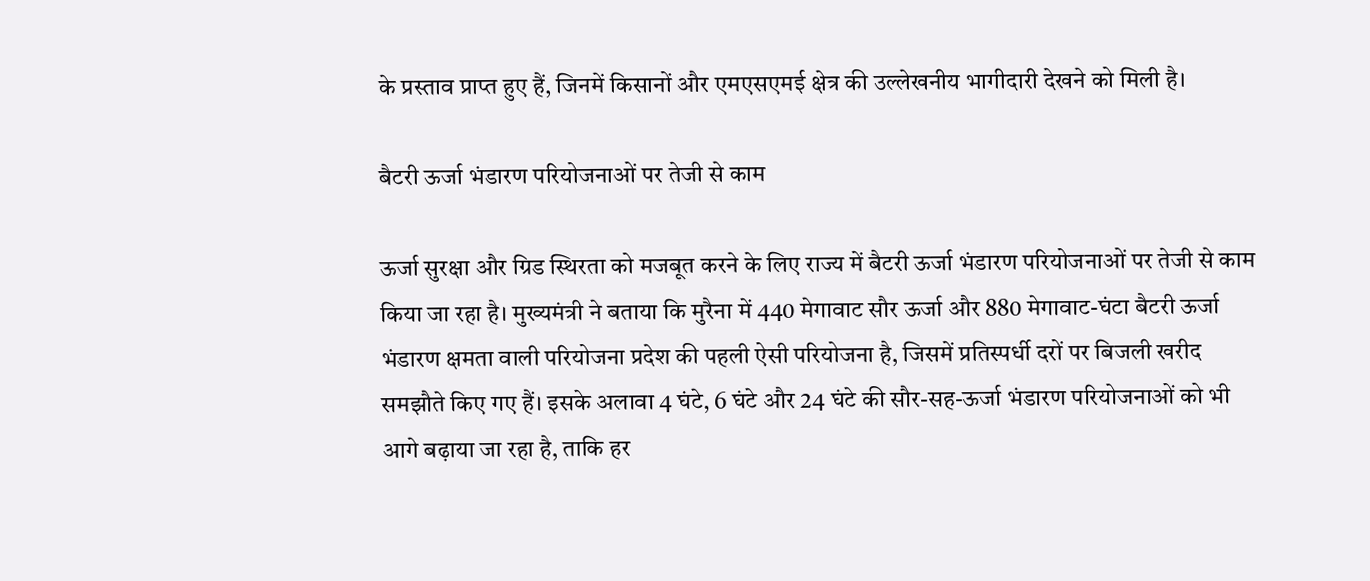के प्रस्ताव प्राप्त हुए हैं, जिनमें किसानों और एमएसएमई क्षेत्र की उल्लेखनीय भागीदारी देखने को मिली है।

बैटरी ऊर्जा भंडारण परियोजनाओं पर तेजी से काम

ऊर्जा सुरक्षा और ग्रिड स्थिरता को मजबूत करने के लिए राज्य में बैटरी ऊर्जा भंडारण परियोजनाओं पर तेजी से काम किया जा रहा है। मुख्यमंत्री ने बताया कि मुरैना में 440 मेगावाट सौर ऊर्जा और 880 मेगावाट-घंटा बैटरी ऊर्जा भंडारण क्षमता वाली परियोजना प्रदेश की पहली ऐसी परियोजना है, जिसमें प्रतिस्पर्धी दरों पर बिजली खरीद समझौते किए गए हैं। इसके अलावा 4 घंटे, 6 घंटे और 24 घंटे की सौर-सह-ऊर्जा भंडारण परियोजनाओं को भी आगे बढ़ाया जा रहा है, ताकि हर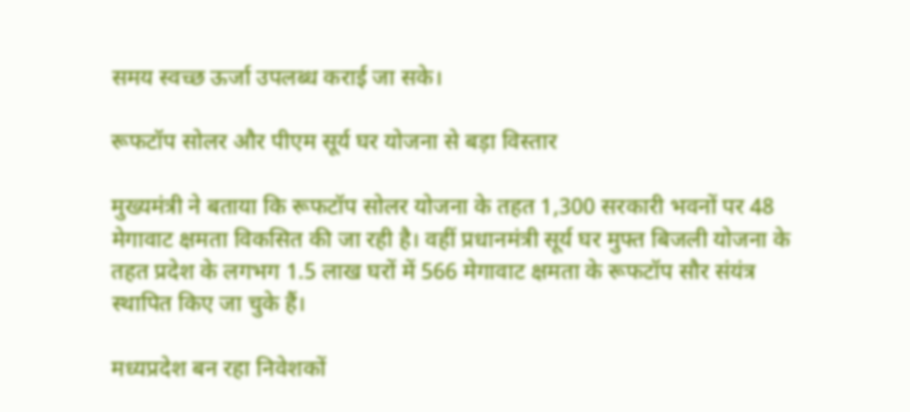समय स्वच्छ ऊर्जा उपलब्ध कराई जा सके।

रूफटॉप सोलर और पीएम सूर्य घर योजना से बड़ा विस्तार

मुख्यमंत्री ने बताया कि रूफटॉप सोलर योजना के तहत 1,300 सरकारी भवनों पर 48 मेगावाट क्षमता विकसित की जा रही है। वहीं प्रधानमंत्री सूर्य घर मुफ्त बिजली योजना के तहत प्रदेश के लगभग 1.5 लाख घरों में 566 मेगावाट क्षमता के रूफटॉप सौर संयंत्र स्थापित किए जा चुके हैं।

मध्यप्रदेश बन रहा निवेशकों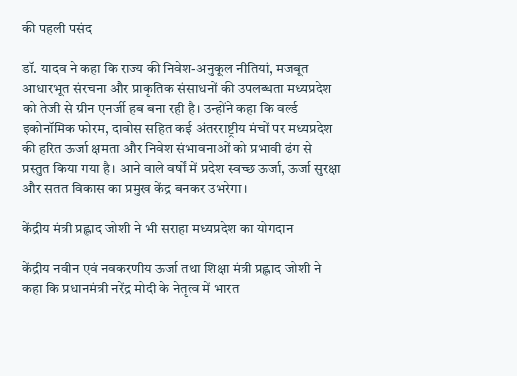की पहली पसंद

डॉ. यादव ने कहा कि राज्य की निवेश-अनुकूल नीतियां, मजबूत आधारभूत संरचना और प्राकृतिक संसाधनों की उपलब्धता मध्यप्रदेश को तेजी से ग्रीन एनर्जी हब बना रही है। उन्होंने कहा कि वर्ल्ड इकोनॉमिक फोरम, दावोस सहित कई अंतरराष्ट्रीय मंचों पर मध्यप्रदेश की हरित ऊर्जा क्षमता और निवेश संभावनाओं को प्रभावी ढंग से प्रस्तुत किया गया है। आने वाले वर्षों में प्रदेश स्वच्छ ऊर्जा, ऊर्जा सुरक्षा और सतत विकास का प्रमुख केंद्र बनकर उभरेगा।

केंद्रीय मंत्री प्रह्लाद जोशी ने भी सराहा मध्यप्रदेश का योगदान

केंद्रीय नवीन एवं नवकरणीय ऊर्जा तथा शिक्षा मंत्री प्रह्लाद जोशी ने कहा कि प्रधानमंत्री नरेंद्र मोदी के नेतृत्व में भारत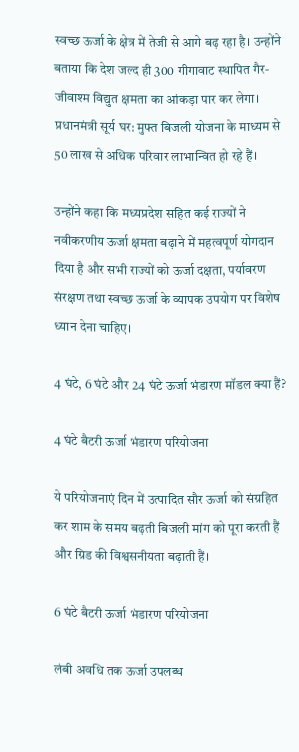स्वच्छ ऊर्जा के क्षेत्र में तेजी से आगे बढ़ रहा है। उन्होंने बताया कि देश जल्द ही 300 गीगावाट स्थापित गैर-जीवाश्म विद्युत क्षमता का आंकड़ा पार कर लेगा। प्रधानमंत्री सूर्य घर: मुफ्त बिजली योजना के माध्यम से 50 लाख से अधिक परिवार लाभान्वित हो रहे हैं।

उन्होंने कहा कि मध्यप्रदेश सहित कई राज्यों ने नवीकरणीय ऊर्जा क्षमता बढ़ाने में महत्वपूर्ण योगदान दिया है और सभी राज्यों को ऊर्जा दक्षता, पर्यावरण संरक्षण तथा स्वच्छ ऊर्जा के व्यापक उपयोग पर विशेष ध्यान देना चाहिए।

4 घंटे, 6 घंटे और 24 घंटे ऊर्जा भंडारण मॉडल क्या हैं?

4 घंटे बैटरी ऊर्जा भंडारण परियोजना

ये परियोजनाएं दिन में उत्पादित सौर ऊर्जा को संग्रहित कर शाम के समय बढ़ती बिजली मांग को पूरा करती हैं और ग्रिड की विश्वसनीयता बढ़ाती हैं।

6 घंटे बैटरी ऊर्जा भंडारण परियोजना

लंबी अवधि तक ऊर्जा उपलब्ध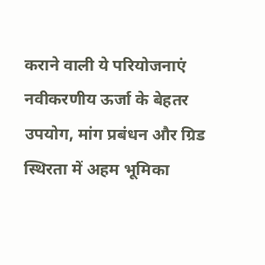कराने वाली ये परियोजनाएं नवीकरणीय ऊर्जा के बेहतर उपयोग, मांग प्रबंधन और ग्रिड स्थिरता में अहम भूमिका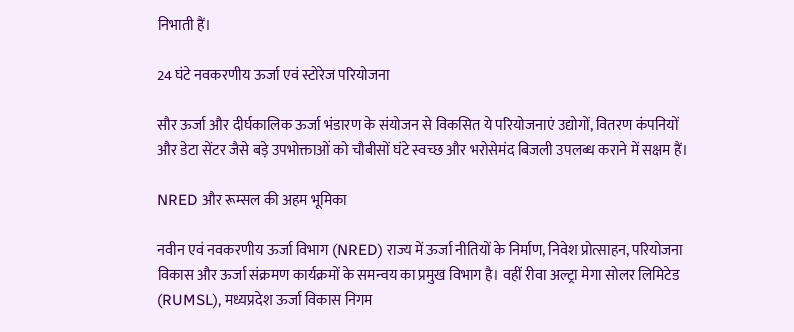निभाती हैं।

24 घंटे नवकरणीय ऊर्जा एवं स्टोरेज परियोजना

सौर ऊर्जा और दीर्घकालिक ऊर्जा भंडारण के संयोजन से विकसित ये परियोजनाएं उद्योगों, वितरण कंपनियों और डेटा सेंटर जैसे बड़े उपभोक्ताओं को चौबीसों घंटे स्वच्छ और भरोसेमंद बिजली उपलब्ध कराने में सक्षम हैं।

NRED और रूम्सल की अहम भूमिका

नवीन एवं नवकरणीय ऊर्जा विभाग (NRED) राज्य में ऊर्जा नीतियों के निर्माण, निवेश प्रोत्साहन, परियोजना विकास और ऊर्जा संक्रमण कार्यक्रमों के समन्वय का प्रमुख विभाग है। वहीं रीवा अल्ट्रा मेगा सोलर लिमिटेड (RUMSL), मध्यप्रदेश ऊर्जा विकास निगम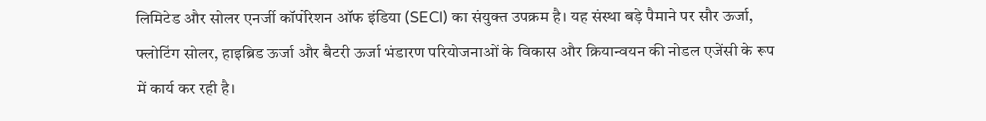लिमिटेड और सोलर एनर्जी कॉर्पोरेशन ऑफ इंडिया (SECI) का संयुक्त उपक्रम है। यह संस्था बड़े पैमाने पर सौर ऊर्जा, फ्लोटिंग सोलर, हाइब्रिड ऊर्जा और बैटरी ऊर्जा भंडारण परियोजनाओं के विकास और क्रियान्वयन की नोडल एजेंसी के रूप में कार्य कर रही है।